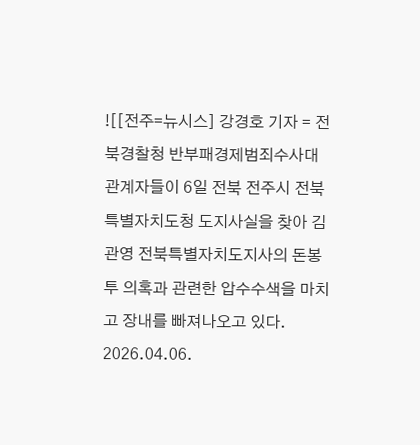![[전주=뉴시스] 강경호 기자 = 전북경찰청 반부패경제범죄수사대 관계자들이 6일 전북 전주시 전북특별자치도청 도지사실을 찾아 김관영 전북특별자치도지사의 돈봉투 의혹과 관련한 압수수색을 마치고 장내를 빠져나오고 있다. 2026.04.06.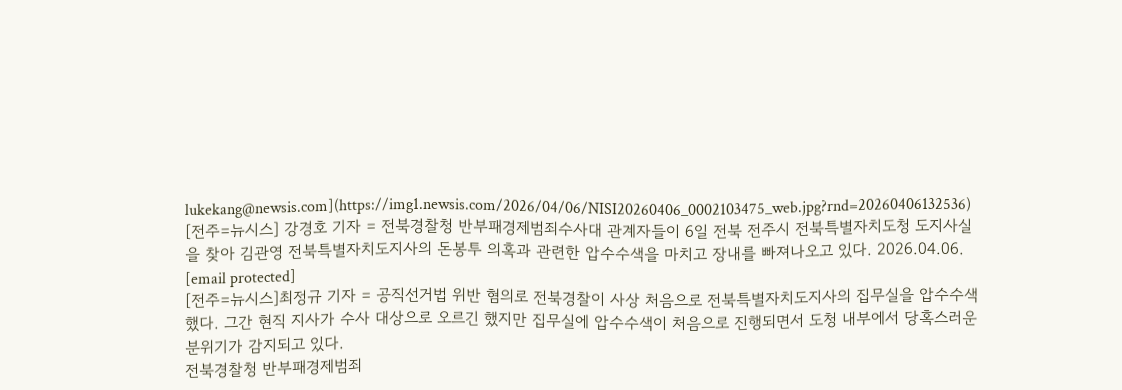lukekang@newsis.com](https://img1.newsis.com/2026/04/06/NISI20260406_0002103475_web.jpg?rnd=20260406132536)
[전주=뉴시스] 강경호 기자 = 전북경찰청 반부패경제범죄수사대 관계자들이 6일 전북 전주시 전북특별자치도청 도지사실을 찾아 김관영 전북특별자치도지사의 돈봉투 의혹과 관련한 압수수색을 마치고 장내를 빠져나오고 있다. 2026.04.06. [email protected]
[전주=뉴시스]최정규 기자 = 공직선거법 위반 혐의로 전북경찰이 사상 처음으로 전북특별자치도지사의 집무실을 압수수색했다. 그간 현직 지사가 수사 대상으로 오르긴 했지만 집무실에 압수수색이 처음으로 진행되면서 도청 내부에서 당혹스러운 분위기가 감지되고 있다.
전북경찰청 반부패경제범죄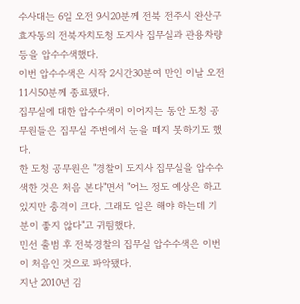수사대는 6일 오전 9시20분께 전북 전주시 완산구 효자동의 전북자치도청 도지사 집무실과 관용차량 등을 압수수색했다.
이번 압수수색은 시작 2시간30분여 만인 이날 오전 11시50분께 종료됐다.
집무실에 대한 압수수색이 이어지는 동안 도청 공무원들은 집무실 주변에서 눈을 떼지 못하기도 했다.
한 도청 공무원은 "경찰이 도지사 집무실을 압수수색한 것은 처음 본다"면서 "어느 정도 예상은 하고 있지만 충격이 크다. 그래도 일은 해야 하는데 기분이 좋지 않다"고 귀띔했다.
민선 출범 후 전북경찰의 집무실 압수수색은 이번이 처음인 것으로 파악됐다.
지난 2010년 김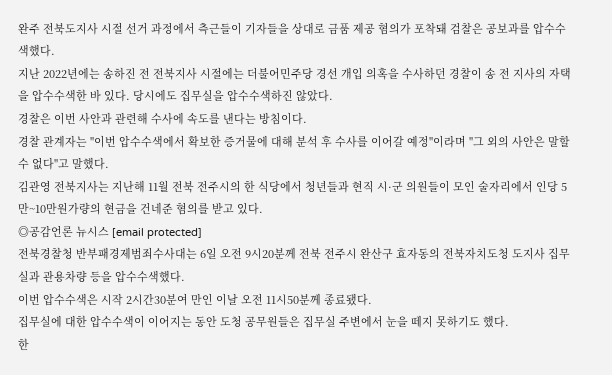완주 전북도지사 시절 선거 과정에서 측근들이 기자들을 상대로 금품 제공 혐의가 포착돼 검찰은 공보과를 압수수색했다.
지난 2022년에는 송하진 전 전북지사 시절에는 더불어민주당 경선 개입 의혹을 수사하던 경찰이 송 전 지사의 자택을 압수수색한 바 있다. 당시에도 집무실을 압수수색하진 않았다.
경찰은 이번 사안과 관련해 수사에 속도를 낸다는 방침이다.
경찰 관계자는 "이번 압수수색에서 확보한 증거물에 대해 분석 후 수사를 이어갈 예정"이라며 "그 외의 사안은 말할 수 없다"고 말했다.
김관영 전북지사는 지난해 11월 전북 전주시의 한 식당에서 청년들과 현직 시·군 의원들이 모인 술자리에서 인당 5만~10만원가량의 현금을 건네준 혐의를 받고 있다.
◎공감언론 뉴시스 [email protected]
전북경찰청 반부패경제범죄수사대는 6일 오전 9시20분께 전북 전주시 완산구 효자동의 전북자치도청 도지사 집무실과 관용차량 등을 압수수색했다.
이번 압수수색은 시작 2시간30분여 만인 이날 오전 11시50분께 종료됐다.
집무실에 대한 압수수색이 이어지는 동안 도청 공무원들은 집무실 주변에서 눈을 떼지 못하기도 했다.
한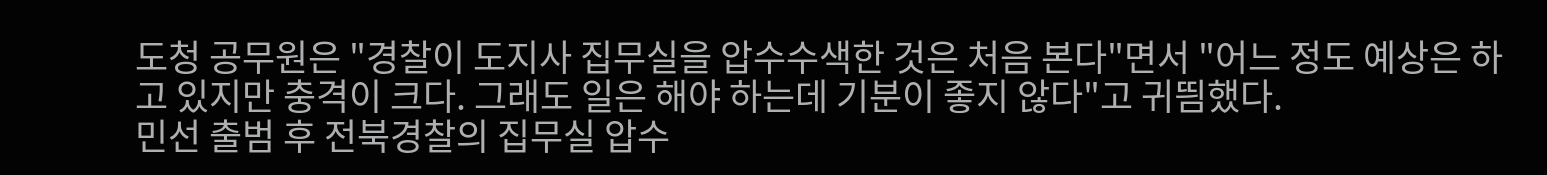도청 공무원은 "경찰이 도지사 집무실을 압수수색한 것은 처음 본다"면서 "어느 정도 예상은 하고 있지만 충격이 크다. 그래도 일은 해야 하는데 기분이 좋지 않다"고 귀띔했다.
민선 출범 후 전북경찰의 집무실 압수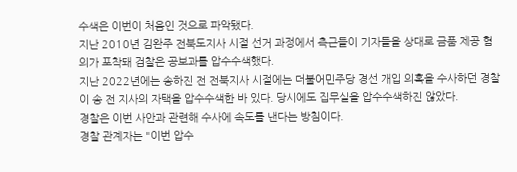수색은 이번이 처음인 것으로 파악됐다.
지난 2010년 김완주 전북도지사 시절 선거 과정에서 측근들이 기자들을 상대로 금품 제공 혐의가 포착돼 검찰은 공보과를 압수수색했다.
지난 2022년에는 송하진 전 전북지사 시절에는 더불어민주당 경선 개입 의혹을 수사하던 경찰이 송 전 지사의 자택을 압수수색한 바 있다. 당시에도 집무실을 압수수색하진 않았다.
경찰은 이번 사안과 관련해 수사에 속도를 낸다는 방침이다.
경찰 관계자는 "이번 압수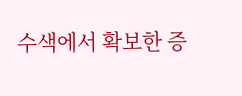수색에서 확보한 증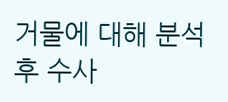거물에 대해 분석 후 수사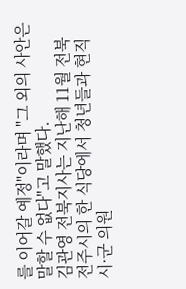를 이어갈 예정"이라며 "그 외의 사안은 말할 수 없다"고 말했다.
김관영 전북지사는 지난해 11월 전북 전주시의 한 식당에서 청년들과 현직 시·군 의원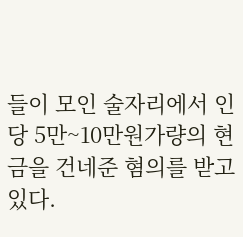들이 모인 술자리에서 인당 5만~10만원가량의 현금을 건네준 혐의를 받고 있다.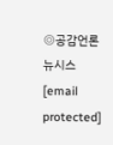◎공감언론 뉴시스 [email protected]